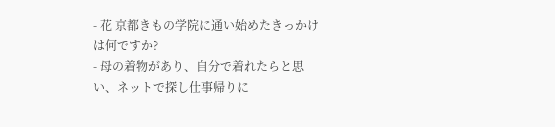- 花 京都きもの学院に通い始めたきっかけは何ですか?
- 母の着物があり、自分で着れたらと思い、ネットで探し仕事帰りに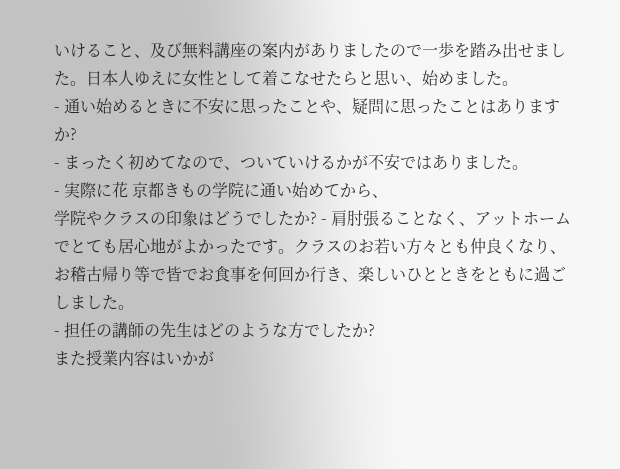いけること、及び無料講座の案内がありましたので一歩を踏み出せました。日本人ゆえに女性として着こなせたらと思い、始めました。
- 通い始めるときに不安に思ったことや、疑問に思ったことはありますか?
- まったく初めてなので、ついていけるかが不安ではありました。
- 実際に花 京都きもの学院に通い始めてから、
学院やクラスの印象はどうでしたか? - 肩肘張ることなく、アットホームでとても居心地がよかったです。クラスのお若い方々とも仲良くなり、お稽古帰り等で皆でお食事を何回か行き、楽しいひとときをともに過ごしました。
- 担任の講師の先生はどのような方でしたか?
また授業内容はいかが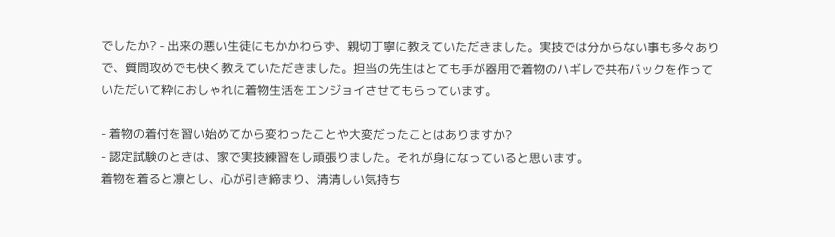でしたか? - 出来の悪い生徒にもかかわらず、親切丁寧に教えていただきました。実技では分からない事も多々ありで、質問攻めでも快く教えていただきました。担当の先生はとても手が器用で着物のハギレで共布バックを作っていただいて粋におしゃれに着物生活をエンジョイさせてもらっています。

- 着物の着付を習い始めてから変わったことや大変だったことはありますか?
- 認定試験のときは、家で実技練習をし頑張りました。それが身になっていると思います。
着物を着ると凛とし、心が引き締まり、清清しい気持ち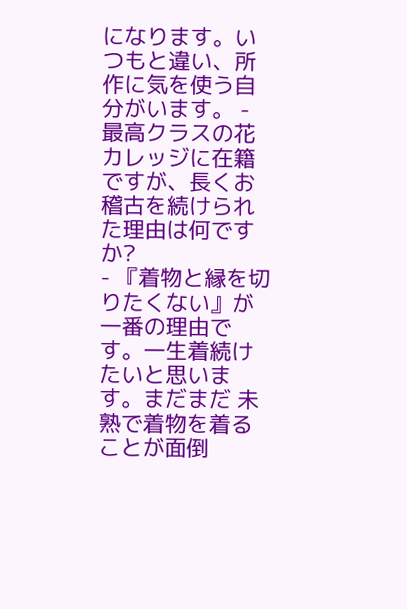になります。いつもと違い、所作に気を使う自分がいます。 - 最高クラスの花カレッジに在籍ですが、長くお稽古を続けられた理由は何ですか?
- 『着物と縁を切りたくない』が一番の理由です。一生着続けたいと思います。まだまだ 未熟で着物を着ることが面倒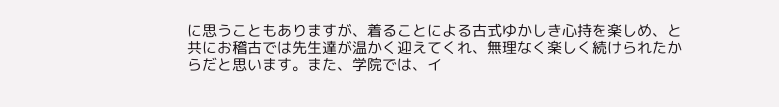に思うこともありますが、着ることによる古式ゆかしき心持を楽しめ、と共にお稽古では先生達が温かく迎えてくれ、無理なく楽しく続けられたからだと思います。また、学院では、イ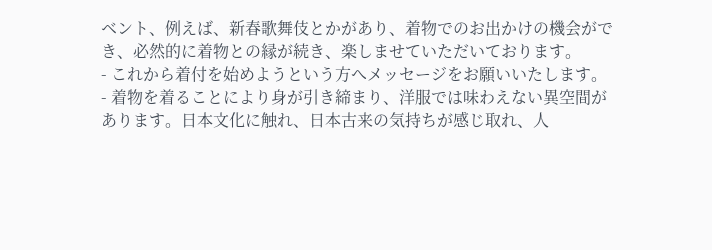ベント、例えば、新春歌舞伎とかがあり、着物でのお出かけの機会ができ、必然的に着物との縁が続き、楽しませていただいております。
- これから着付を始めようという方へメッセージをお願いいたします。
- 着物を着ることにより身が引き締まり、洋服では味わえない異空間があります。日本文化に触れ、日本古来の気持ちが感じ取れ、人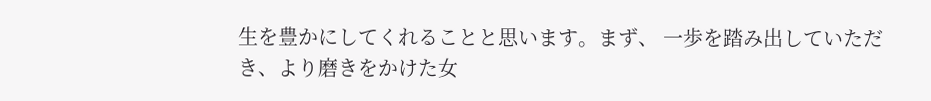生を豊かにしてくれることと思います。まず、 一歩を踏み出していただき、より磨きをかけた女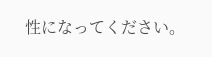性になってください。